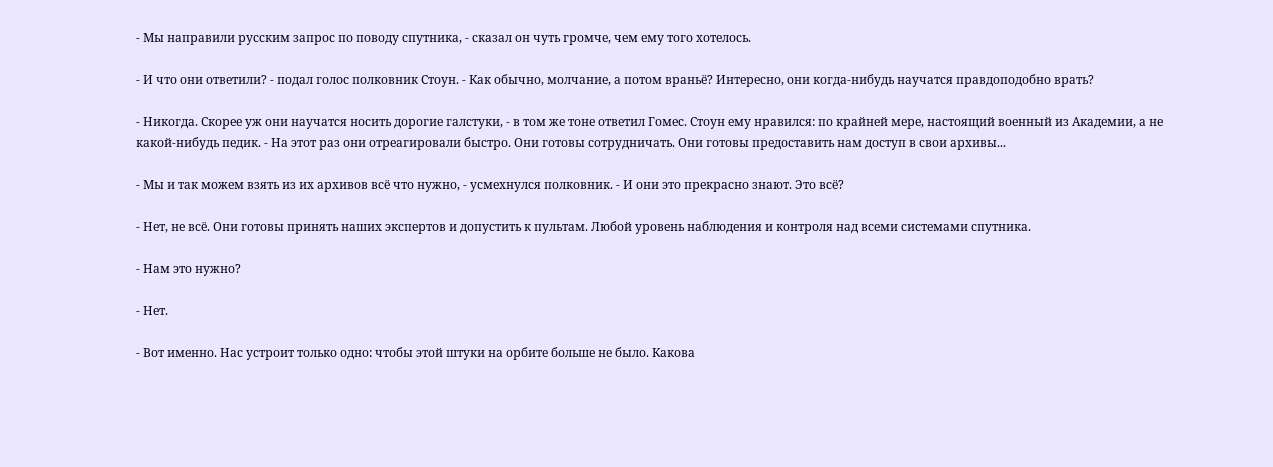- Мы направили русским запрос по поводу спутника, - сказал он чуть громче, чем ему того хотелось.

- И что они ответили? - подал голос полковник Стоун. - Как обычно, молчание, а потом враньё? Интересно, они когда-нибудь научатся правдоподобно врать?

- Никогда. Скорее уж они научатся носить дорогие галстуки, - в том же тоне ответил Гомес. Стоун ему нравился: по крайней мере, настоящий военный из Академии, а не какой-нибудь педик. - На этот раз они отреагировали быстро. Они готовы сотрудничать. Они готовы предоставить нам доступ в свои архивы...

- Мы и так можем взять из их архивов всё что нужно, - усмехнулся полковник. - И они это прекрасно знают. Это всё?

- Нет, не всё. Они готовы принять наших экспертов и допустить к пультам. Любой уровень наблюдения и контроля над всеми системами спутника.

- Нам это нужно?

- Нет.

- Вот именно. Нас устроит только одно: чтобы этой штуки на орбите больше не было. Какова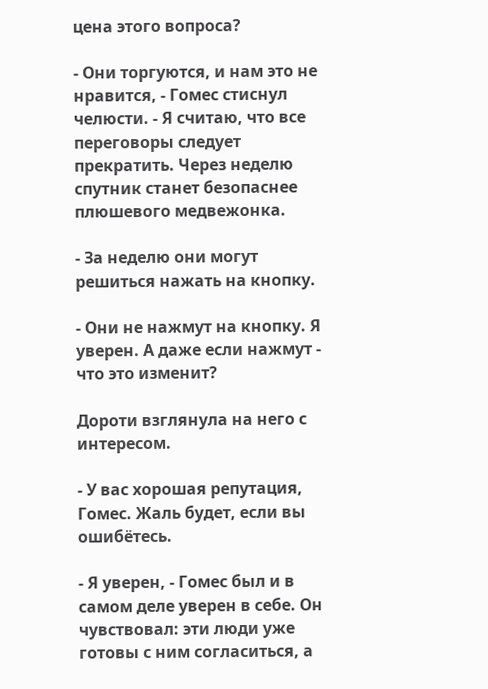цена этого вопроса?

- Они торгуются, и нам это не нравится, - Гомес стиснул челюсти. - Я считаю, что все переговоры следует прекратить. Через неделю спутник станет безопаснее плюшевого медвежонка.

- За неделю они могут решиться нажать на кнопку.

- Они не нажмут на кнопку. Я уверен. А даже если нажмут - что это изменит?

Дороти взглянула на него с интересом.

- У вас хорошая репутация, Гомес. Жаль будет, если вы ошибётесь.

- Я уверен, - Гомес был и в самом деле уверен в себе. Он чувствовал: эти люди уже готовы с ним согласиться, а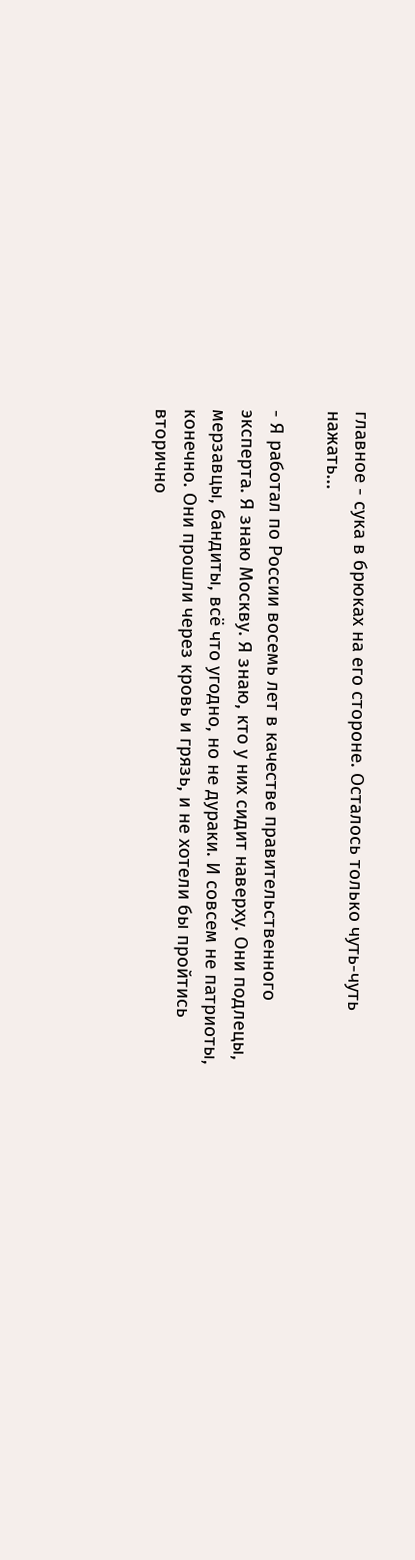главное - сука в брюках на его стороне. Осталось только чуть-чуть нажать...

- Я работал по России восемь лет в качестве правительственного эксперта. Я знаю Москву. Я знаю, кто у них сидит наверху. Они подлецы, мерзавцы, бандиты, всё что угодно, но не дураки. И совсем не патриоты, конечно. Они прошли через кровь и грязь, и не хотели бы пройтись вторично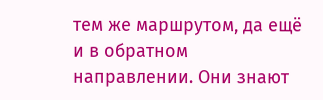тем же маршрутом, да ещё и в обратном направлении. Они знают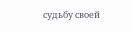судьбу своей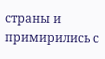страны и примирились с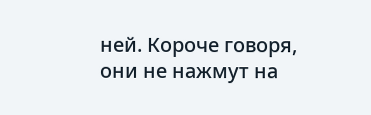ней. Короче говоря, они не нажмут на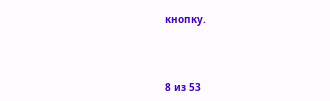кнопку.



8 из 53